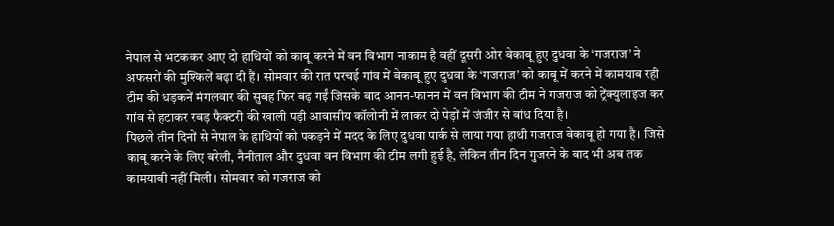नेपाल से भटककर आए दो हाथियों को काबू करने में वन विभाग नाकाम है वहीं दूसरी ओर बेकाबू हुए दुधवा के ‘गजराज’ ने अफसरों की मुश्किलें बढ़ा दी हैं। सोमवार की रात परचई गांव में बेकाबू हुए दुधवा के ‘गजराज’ को काबू में करने में कामयाब रही टीम की धड़कनें मंगलवार की सुबह फिर बढ़ गईं जिसके बाद आनन-फानन में वन विभाग की टीम ने गजराज को ट्रेंक्युलाइज कर गांव से हटाकर रबड़ फैक्टरी की खाली पड़ी आवासीय कॉलोनी में लाकर दो पेड़ों में जंजीर से बांध दिया है।
पिछले तीन दिनों से नेपाल के हाथियों को पकड़ने में मदद के लिए दुधवा पार्क से लाया गया हाथी गजराज बेकाबू हो गया है। जिसे काबू करने के लिए बरेली, नैनीताल और दुधवा वन विभाग की टीम लगी हुई है, लेकिन तीन दिन गुजरने के बाद भी अब तक कामयाबी नहीं मिली। सोमवार को गजराज को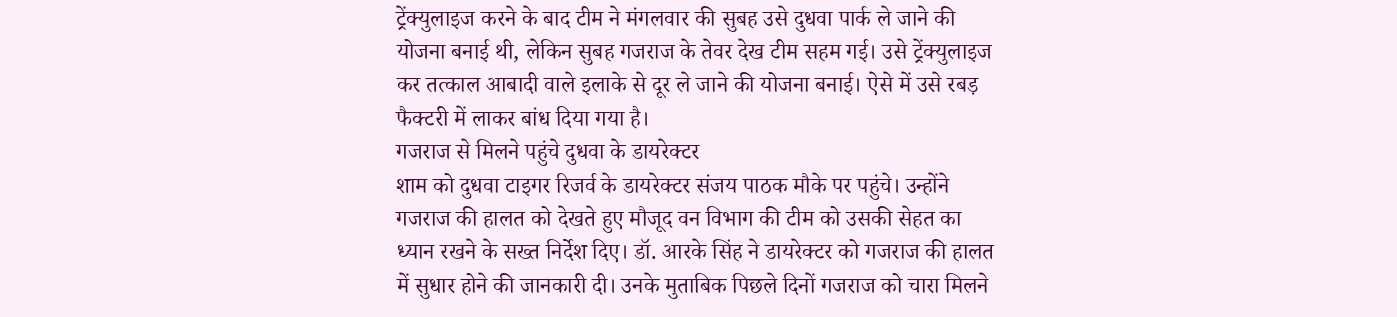ट्रेंक्युलाइज करने के बाद टीम ने मंगलवार की सुबह उसे दुधवा पार्क ले जाने की योजना बनाई थी, लेकिन सुबह गजराज के तेवर देख टीम सहम गई। उसे ट्रेंक्युलाइज कर तत्काल आबादी वाले इलाके से दूर ले जाने की योजना बनाई। ऐसे में उसे रबड़ फैक्टरी में लाकर बांध दिया गया है।
गजराज से मिलने पहुंचे दुधवा के डायरेक्टर
शाम को दुधवा टाइगर रिजर्व के डायरेक्टर संजय पाठक मौके पर पहुंचे। उन्होंने गजराज की हालत को देखते हुए मौजूद वन विभाग की टीम को उसकी सेहत का ध्यान रखने के सख्त निर्देश दिए। डॉ. आरके सिंह ने डायरेक्टर को गजराज की हालत में सुधार होने की जानकारी दी। उनके मुताबिक पिछले दिनों गजराज को चारा मिलने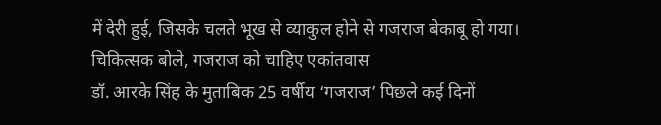में देरी हुई, जिसके चलते भूख से व्याकुल होने से गजराज बेकाबू हो गया।
चिकित्सक बोले, गजराज को चाहिए एकांतवास
डॉ. आरके सिंह के मुताबिक 25 वर्षीय ‘गजराज’ पिछले कई दिनों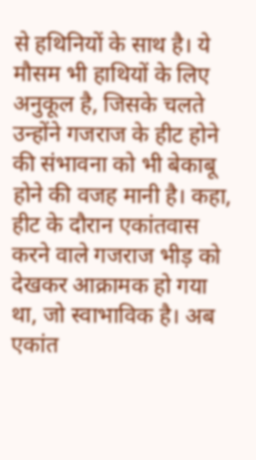से हथिनियों के साथ है। ये मौसम भी हाथियों के लिए अनुकूल है, जिसके चलते उन्होंने गजराज के हीट होने की संभावना को भी बेकाबू होने की वजह मानी है। कहा, हीट के दौरान एकांतवास करने वाले गजराज भीड़ को देखकर आक्रामक हो गया था, जो स्वाभाविक है। अब एकांत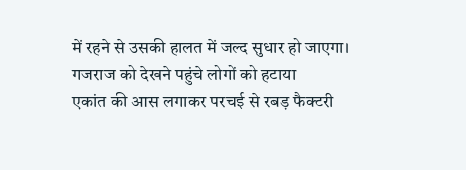में रहने से उसकी हालत में जल्द सुधार हो जाएगा।
गजराज को देखने पहुंचे लोगों को हटाया
एकांत की आस लगाकर परचई से रबड़ फैक्टरी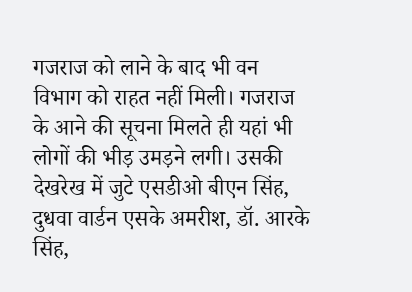गजराज को लाने के बाद भी वन विभाग को राहत नहीं मिली। गजराज के आने की सूचना मिलते ही यहां भी लोगों की भीड़ उमड़ने लगी। उसकी देखरेख में जुटे एसडीओ बीएन सिंह, दुधवा वार्डन एसके अमरीश, डॉ. आरके सिंह,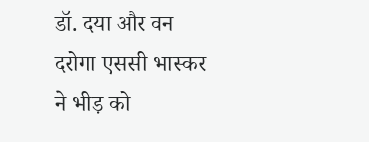डॉ. दया और वन दरोगा एससी भास्कर ने भीड़ को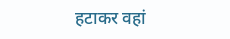हटाकर वहां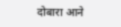दोबारा आने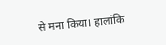से मना किया। हालांकि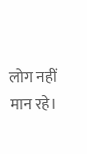लोग नहीं मान रहे।